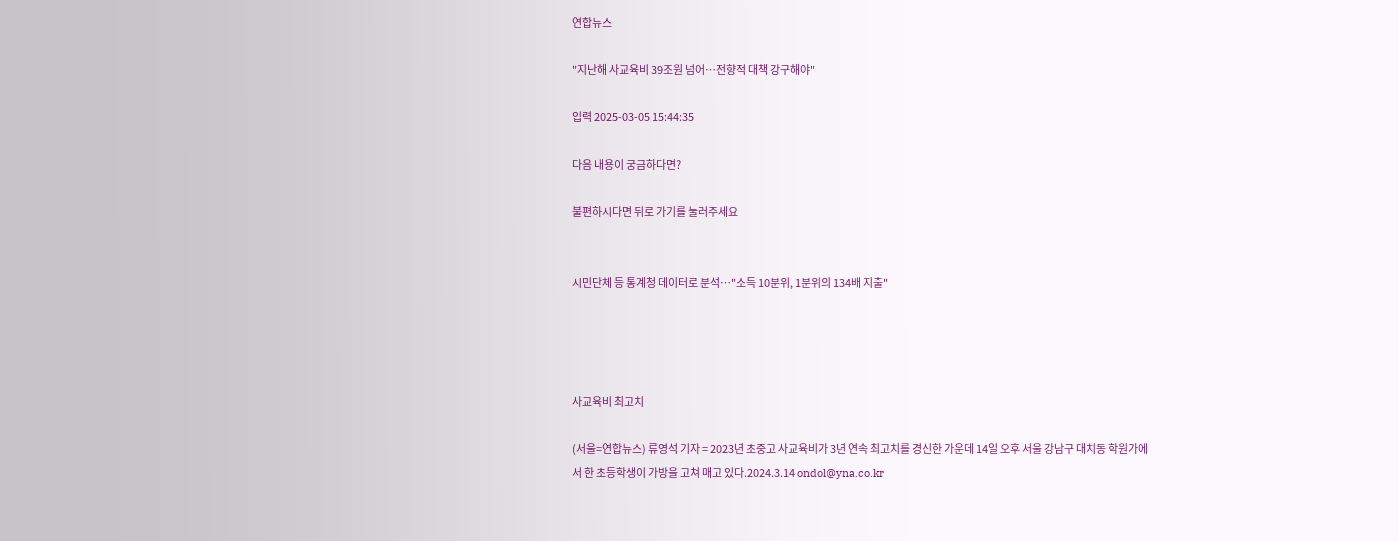연합뉴스

"지난해 사교육비 39조원 넘어…전향적 대책 강구해야"

입력 2025-03-05 15:44:35

다음 내용이 궁금하다면?

불편하시다면 뒤로 가기를 눌러주세요


시민단체 등 통계청 데이터로 분석…"소득 10분위, 1분위의 134배 지출"




사교육비 최고치

(서울=연합뉴스) 류영석 기자 = 2023년 초중고 사교육비가 3년 연속 최고치를 경신한 가운데 14일 오후 서울 강남구 대치동 학원가에서 한 초등학생이 가방을 고쳐 매고 있다.2024.3.14 ondol@yna.co.kr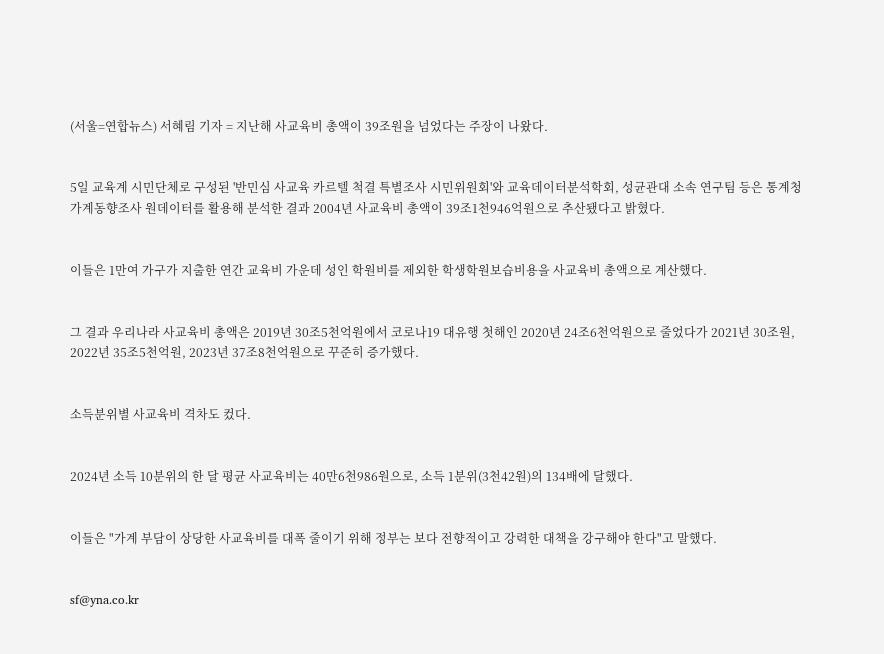(서울=연합뉴스) 서혜림 기자 = 지난해 사교육비 총액이 39조원을 넘었다는 주장이 나왔다.


5일 교육계 시민단체로 구성된 '반민심 사교육 카르텔 척결 특별조사 시민위원회'와 교육데이터분석학회, 성균관대 소속 연구팀 등은 통계청 가계동향조사 원데이터를 활용해 분석한 결과 2004년 사교육비 총액이 39조1천946억원으로 추산됐다고 밝혔다.


이들은 1만여 가구가 지출한 연간 교육비 가운데 성인 학원비를 제외한 학생학원보습비용을 사교육비 총액으로 계산했다.


그 결과 우리나라 사교육비 총액은 2019년 30조5천억원에서 코로나19 대유행 첫해인 2020년 24조6천억원으로 줄었다가 2021년 30조원, 2022년 35조5천억원, 2023년 37조8천억원으로 꾸준히 증가했다.


소득분위별 사교육비 격차도 컸다.


2024년 소득 10분위의 한 달 평균 사교육비는 40만6천986원으로, 소득 1분위(3천42원)의 134배에 달했다.


이들은 "가계 부담이 상당한 사교육비를 대폭 줄이기 위해 정부는 보다 전향적이고 강력한 대책을 강구해야 한다"고 말했다.


sf@yna.co.kr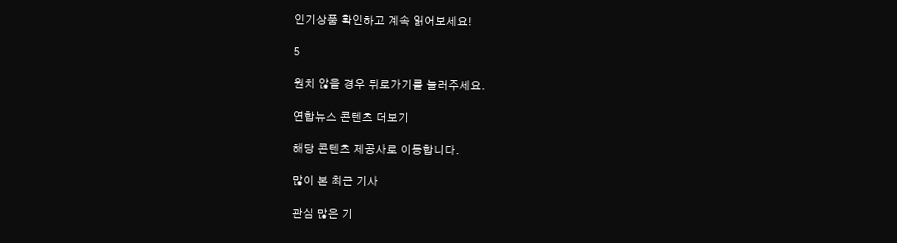인기상품 확인하고 계속 읽어보세요!

5

원치 않을 경우 뒤로가기를 눌러주세요.

연합뉴스 콘텐츠 더보기

해당 콘텐츠 제공사로 이동합니다.

많이 본 최근 기사

관심 많은 기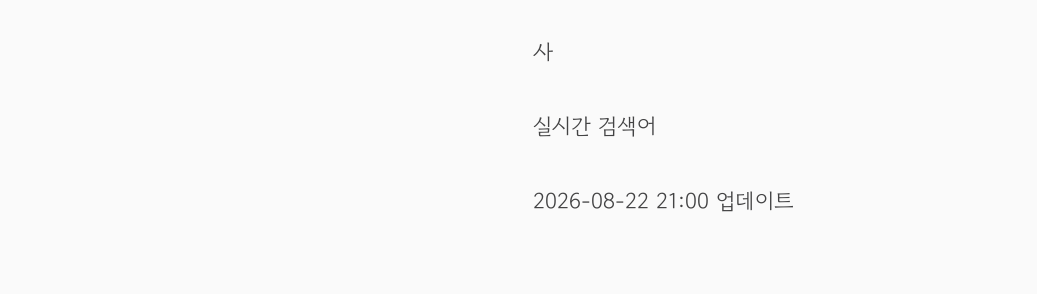사

실시간 검색어

2026-08-22 21:00 업데이트